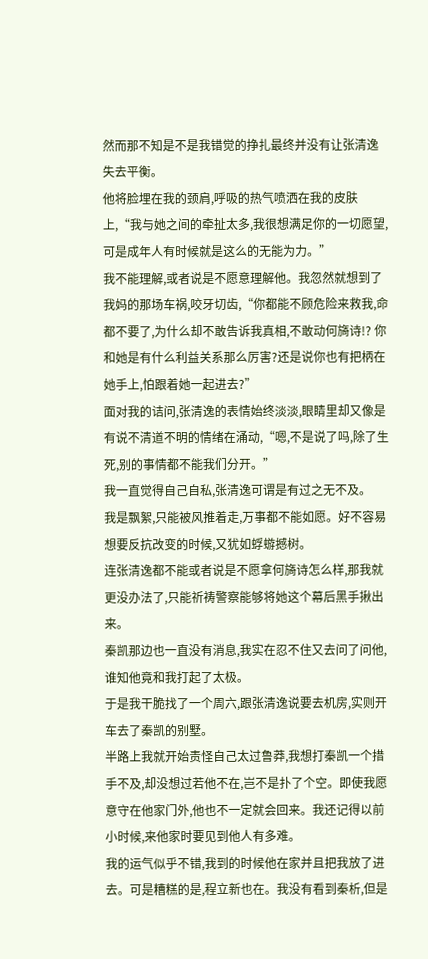然而那不知是不是我错觉的挣扎最终并没有让张清逸失去平衡。
他将脸埋在我的颈肩,呼吸的热气喷洒在我的皮肤上,“我与她之间的牵扯太多,我很想满足你的一切愿望,可是成年人有时候就是这么的无能为力。”
我不能理解,或者说是不愿意理解他。我忽然就想到了我妈的那场车祸,咬牙切齿,“你都能不顾危险来救我,命都不要了,为什么却不敢告诉我真相,不敢动何旖诗!? 你和她是有什么利益关系那么厉害?还是说你也有把柄在她手上,怕跟着她一起进去?”
面对我的诘问,张清逸的表情始终淡淡,眼睛里却又像是有说不清道不明的情绪在涌动,“嗯,不是说了吗,除了生死,别的事情都不能我们分开。”
我一直觉得自己自私,张清逸可谓是有过之无不及。
我是飘絮,只能被风推着走,万事都不能如愿。好不容易想要反抗改变的时候,又犹如蜉蝣撼树。
连张清逸都不能或者说是不愿拿何旖诗怎么样,那我就更没办法了,只能祈祷警察能够将她这个幕后黑手揪出来。
秦凯那边也一直没有消息,我实在忍不住又去问了问他,谁知他竟和我打起了太极。
于是我干脆找了一个周六,跟张清逸说要去机房,实则开车去了秦凯的别墅。
半路上我就开始责怪自己太过鲁莽,我想打秦凯一个措手不及,却没想过若他不在,岂不是扑了个空。即使我愿意守在他家门外,他也不一定就会回来。我还记得以前小时候,来他家时要见到他人有多难。
我的运气似乎不错,我到的时候他在家并且把我放了进去。可是糟糕的是,程立新也在。我没有看到秦析,但是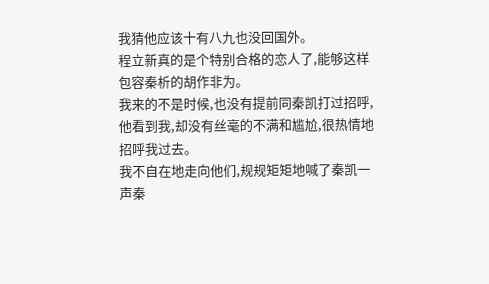我猜他应该十有八九也没回国外。
程立新真的是个特别合格的恋人了,能够这样包容秦析的胡作非为。
我来的不是时候,也没有提前同秦凯打过招呼,他看到我,却没有丝毫的不满和尴尬,很热情地招呼我过去。
我不自在地走向他们,规规矩矩地喊了秦凯一声秦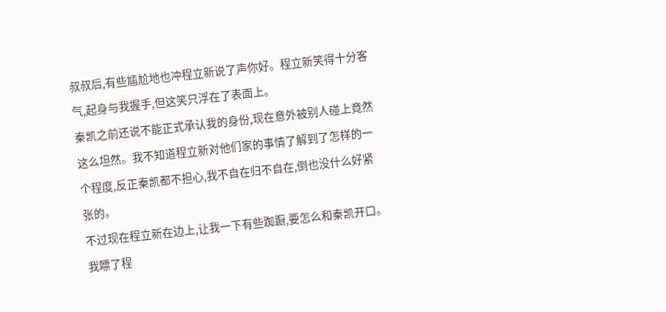叔叔后,有些尴尬地也冲程立新说了声你好。程立新笑得十分客气,起身与我握手,但这笑只浮在了表面上。
秦凯之前还说不能正式承认我的身份,现在意外被别人碰上竟然这么坦然。我不知道程立新对他们家的事情了解到了怎样的一个程度,反正秦凯都不担心,我不自在归不自在,倒也没什么好紧张的。
不过现在程立新在边上,让我一下有些踟蹰,要怎么和秦凯开口。我瞟了程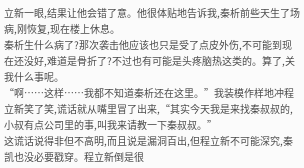立新一眼,结果让他会错了意。他很体贴地告诉我,秦析前些天生了场病,刚恢复,现在楼上休息。
秦析生什么病了?那次袭击他应该也只是受了点皮外伤,不可能到现在还没好,难道是骨折了?不过也有可能是头疼脑热这类的。算了,关我什么事呢。
“啊……这样……我都不知道秦析还在这里。”我装模作样地冲程立新笑了笑,谎话就从嘴里冒了出来,“其实今天我是来找秦叔叔的,小叔有点公司里的事,叫我来请教一下秦叔叔。”
这谎话说得非但不高明,而且说是漏洞百出,但程立新不可能深究,秦凯也没必要戳穿。程立新倒是很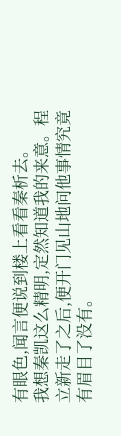有眼色,闻言便说到楼上看看秦析去。
我想秦凯这么精明,定然知道我的来意。程立新走了之后,便开门见山地问他事情究竟有眉目了没有。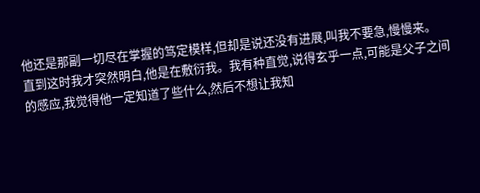他还是那副一切尽在掌握的笃定模样,但却是说还没有进展,叫我不要急,慢慢来。
直到这时我才突然明白,他是在敷衍我。我有种直觉,说得玄乎一点,可能是父子之间的感应,我觉得他一定知道了些什么,然后不想让我知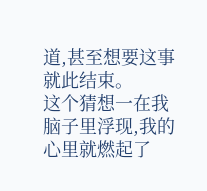道,甚至想要这事就此结束。
这个猜想一在我脑子里浮现,我的心里就燃起了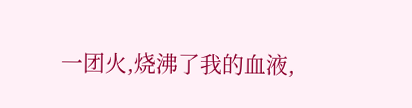一团火,烧沸了我的血液,